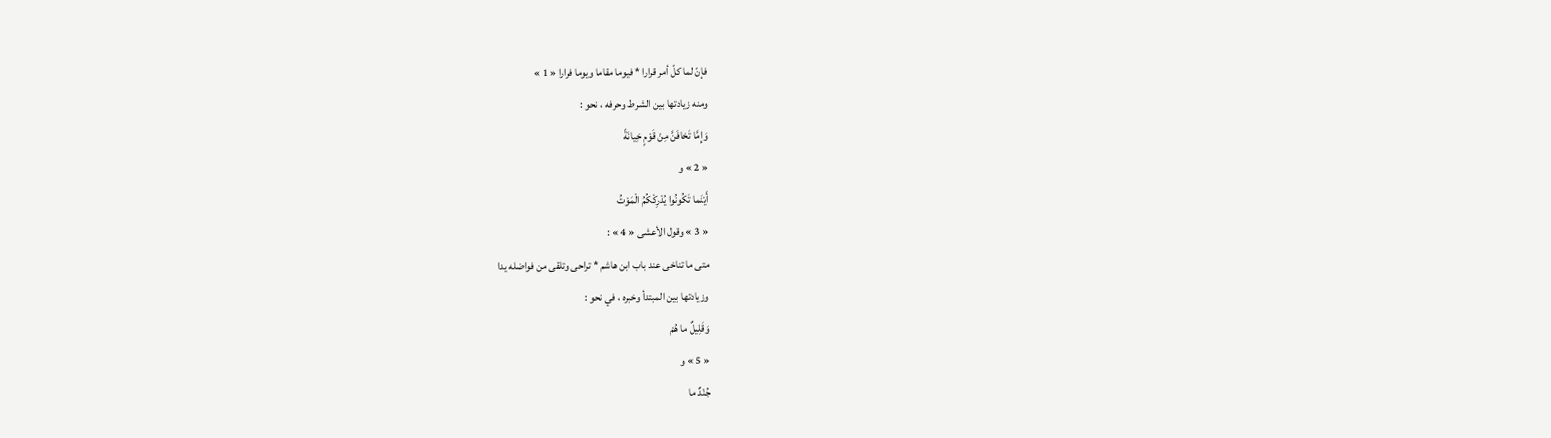فإنّ لما كلّ أمر قرارا * فيوما مقاما ويوما فرارا « 1 »
ومنه زيادتها بين الشرط وحرفه ، نحو :
وَإِمَّا تَخافَنَّ مِنْ قَوْمٍ خِيانَةً
« 2 » و
أَيْنَما تَكُونُوا يُدْرِكْكُمُ الْمَوْتُ
« 3 » وقول الأعشى « 4 » :
متى ما تناخى عند باب ابن هاشم * تراحى وتلقى من فواضله يدا
وزيادتها بين المبتدأ وخبره ، في نحو :
وَقَلِيلٌ ما هُمْ
« 5 » و
جُنْدٌ ما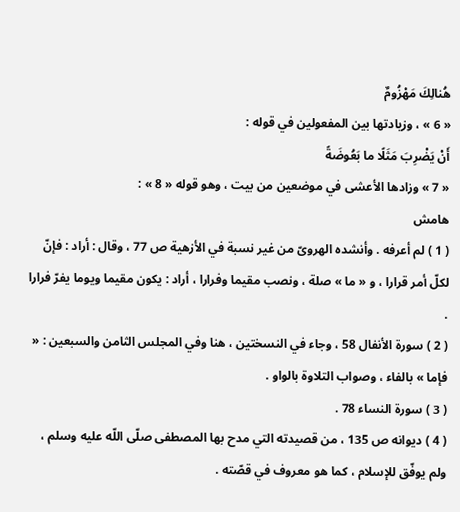هُنالِكَ مَهْزُومٌ
« 6 » ، وزيادتها بين المفعولين في قوله :
أَنْ يَضْرِبَ مَثَلًا ما بَعُوضَةً
« 7 » وزادها الأعشى في موضعين من بيت ، وهو قوله « 8 » :
هامش
( 1 ) لم أعرفه . وأنشده الهروىّ من غير نسبة في الأزهية ص 77 ، وقال : أراد : فإنّ لكلّ أمر قرارا ، و « ما » صلة ، ونصب مقيما وفرارا ، أراد : يكون مقيما ويوما يفرّ فرارا .
( 2 ) سورة الأنفال 58 ، وجاء في النسختين ، هنا وفي المجلس الثامن والسبعين : « فإما » بالفاء ، وصواب التلاوة بالواو .
( 3 ) سورة النساء 78 .
( 4 ) ديوانه ص 135 ، من قصيدته التي مدح بها المصطفى صلّى اللّه عليه وسلم ، ولم يوفّق للإسلام ، كما هو معروف في قصّته .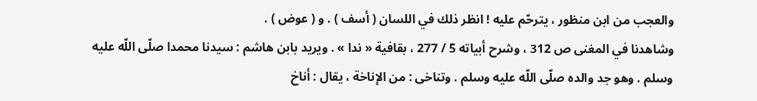والعجب من ابن منظور ، يترحّم عليه ! انظر ذلك في اللسان ( أسف ) . و ( عوض ) .
وشاهدنا في المغنى ص 312 ، وشرح أبياته 5 / 277 ، بقافية « ندا » . ويريد بابن هاشم : سيدنا محمدا صلّى اللّه عليه وسلم . وهو جد والده صلّى اللّه عليه وسلم . وتناخى : من الإناخة ، يقال : أناخ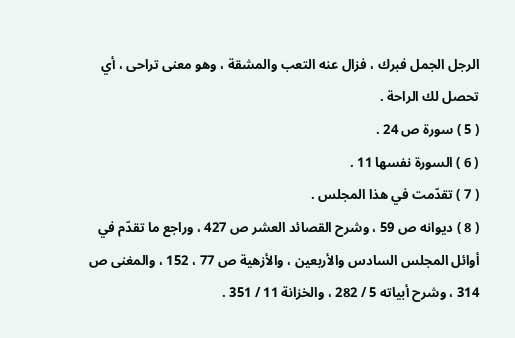الرجل الجمل فبرك ، فزال عنه التعب والمشقة ، وهو معنى تراحى ، أي تحصل لك الراحة .
( 5 ) سورة ص 24 .
( 6 ) السورة نفسها 11 .
( 7 ) تقدّمت في هذا المجلس .
( 8 ) ديوانه ص 59 ، وشرح القصائد العشر ص 427 ، وراجع ما تقدّم في أوائل المجلس السادس والأربعين ، والأزهية ص 77 ، 152 ، والمغنى ص 314 ، وشرح أبياته 5 / 282 ، والخزانة 11 / 351 .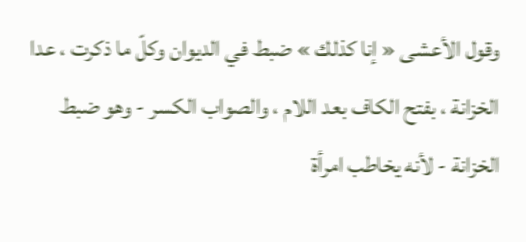وقول الأعشى « إنا كذلك » ضبط في الديوان وكلّ ما ذكرت ، عدا الخزانة ، بفتح الكاف بعد اللام ، والصواب الكسر - وهو ضبط الخزانة - لأنه يخاطب امرأة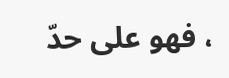، فهو على حدّ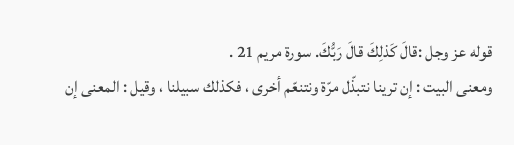قوله عز وجل :قالَ كَذلِكَ قالَ رَبُّكَ. سورة مريم 21 .
ومعنى البيت : إن ترينا نتبذّل مرّة ونتنعّم أخرى ، فكذلك سبيلنا ، وقيل : المعنى إن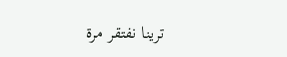ترينا نفتقر مرة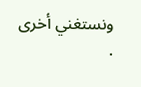ونستغني أخرى .